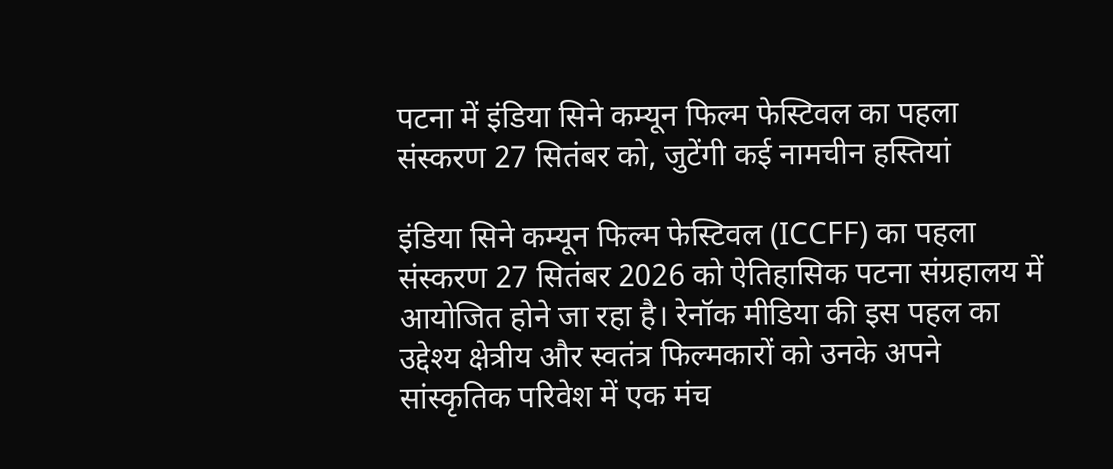पटना में इंडिया सिने कम्यून फिल्म फेस्टिवल का पहला संस्करण 27 सितंबर को, जुटेंगी कई नामचीन हस्तियां

इंडिया सिने कम्यून फिल्म फेस्टिवल (ICCFF) का पहला संस्करण 27 सितंबर 2026 को ऐतिहासिक पटना संग्रहालय में आयोजित होने जा रहा है। रेनॉक मीडिया की इस पहल का उद्देश्य क्षेत्रीय और स्वतंत्र फिल्मकारों को उनके अपने सांस्कृतिक परिवेश में एक मंच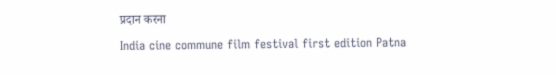प्रदान करना

India cine commune film festival first edition Patna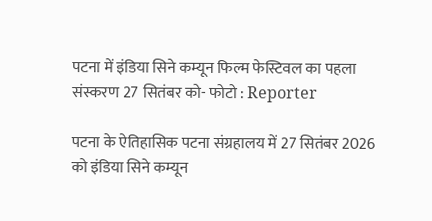पटना में इंडिया सिने कम्यून फिल्म फेस्टिवल का पहला संस्करण 27 सितंबर को- फोटो : Reporter

पटना के ऐतिहासिक पटना संग्रहालय में 27 सितंबर 2026 को इंडिया सिने कम्यून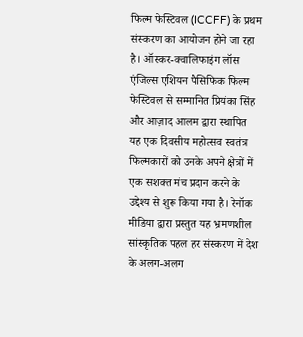फिल्म फेस्टिवल (ICCFF) के प्रथम संस्करण का आयोजन होने जा रहा है। ऑस्कर-क्वालिफाइंग लॉस एंजिल्स एशियन पैसिफिक फिल्म फेस्टिवल से सम्मानित प्रियंका सिंह और आज़ाद आलम द्वारा स्थापित यह एक दिवसीय महोत्सव स्वतंत्र फिल्मकारों को उनके अपने क्षेत्रों में एक सशक्त मंच प्रदान करने के उद्देश्य से शुरू किया गया है। रेनॉक मीडिया द्वारा प्रस्तुत यह भ्रमणशील सांस्कृतिक पहल हर संस्करण में देश के अलग-अलग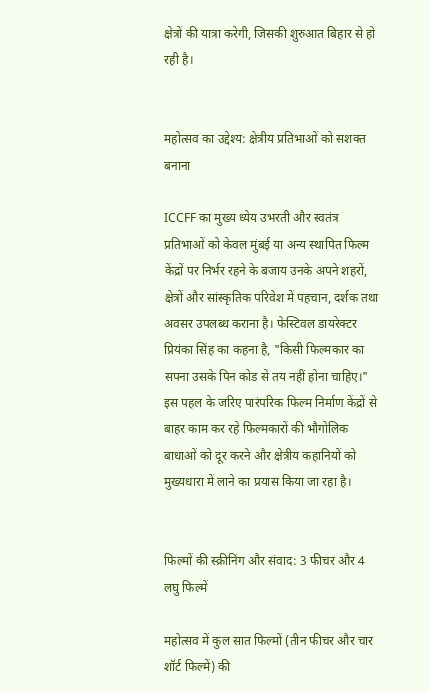क्षेत्रों की यात्रा करेगी, जिसकी शुरुआत बिहार से हो रही है।


महोत्सव का उद्देश्य: क्षेत्रीय प्रतिभाओं को सशक्त बनाना

ICCFF का मुख्य ध्येय उभरती और स्वतंत्र प्रतिभाओं को केवल मुंबई या अन्य स्थापित फिल्म केंद्रों पर निर्भर रहने के बजाय उनके अपने शहरों, क्षेत्रों और सांस्कृतिक परिवेश में पहचान, दर्शक तथा अवसर उपलब्ध कराना है। फेस्टिवल डायरेक्टर प्रियंका सिंह का कहना है, "किसी फिल्मकार का सपना उसके पिन कोड से तय नहीं होना चाहिए।" इस पहल के जरिए पारंपरिक फिल्म निर्माण केंद्रों से बाहर काम कर रहे फिल्मकारों की भौगोलिक बाधाओं को दूर करने और क्षेत्रीय कहानियों को मुख्यधारा में लाने का प्रयास किया जा रहा है।


फिल्मों की स्क्रीनिंग और संवाद: 3 फीचर और 4 लघु फिल्में

महोत्सव में कुल सात फिल्मों (तीन फीचर और चार शॉर्ट फिल्में) की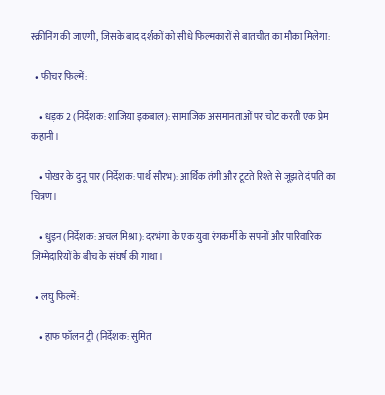स्क्रीनिंग की जाएगी, जिसके बाद दर्शकों को सीधे फिल्मकारों से बातचीत का मौका मिलेगा:

  • फीचर फिल्में:

    • धड़क 2 (निर्देशक: शाजिया इकबाल): सामाजिक असमानताओं पर चोट करती एक प्रेम कहानी।

    • पोखर के दुनू पार (निर्देशक: पार्थ सौरभ): आर्थिक तंगी और टूटते रिश्ते से जूझते दंपति का चित्रण।

    • धुइन (निर्देशक: अचल मिश्रा): दरभंगा के एक युवा रंगकर्मी के सपनों और पारिवारिक जिम्मेदारियों के बीच के संघर्ष की गाथा।

  • लघु फिल्में:

    • हाफ फॉलन ट्री (निर्देशक: सुमित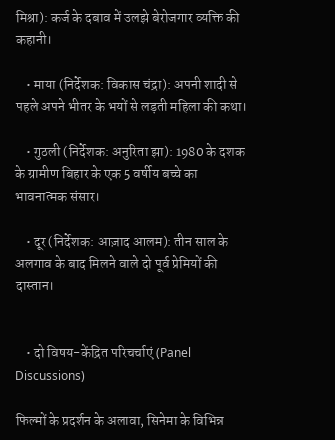मिश्रा): कर्ज के दबाव में उलझे बेरोजगार व्यक्ति की कहानी।

    • माया (निर्देशक: विकास चंद्रा): अपनी शादी से पहले अपने भीतर के भयों से लड़ती महिला की कथा।

    • गुठली (निर्देशक: अनुरिता झा): 1980 के दशक के ग्रामीण बिहार के एक 5 वर्षीय बच्चे का भावनात्मक संसार।

    • दूर (निर्देशक: आज़ाद आलम): तीन साल के अलगाव के बाद मिलने वाले दो पूर्व प्रेमियों की दास्तान।


    • दो विषय-केंद्रित परिचर्चाएं (Panel Discussions)

फिल्मों के प्रदर्शन के अलावा, सिनेमा के विभिन्न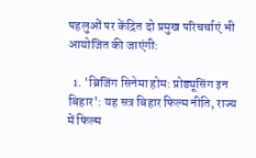पहलुओं पर केंद्रित दो प्रमुख परिचर्चाएं भी आयोजित की जाएंगी:

  1. 'ब्रिजिंग सिनेमा होम: प्रोड्यूसिंग इन बिहार': यह सत्र बिहार फिल्म नीति, राज्य में फिल्म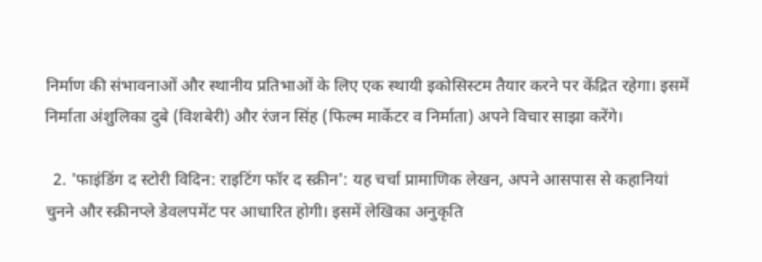निर्माण की संभावनाओं और स्थानीय प्रतिभाओं के लिए एक स्थायी इकोसिस्टम तैयार करने पर केंद्रित रहेगा। इसमें निर्माता अंशुलिका दुबे (विशबेरी) और रंजन सिंह (फिल्म मार्केटर व निर्माता) अपने विचार साझा करेंगे।

  2. 'फाइंडिंग द स्टोरी विदिन: राइटिंग फॉर द स्क्रीन': यह चर्चा प्रामाणिक लेखन, अपने आसपास से कहानियां चुनने और स्क्रीनप्ले डेवलपमेंट पर आधारित होगी। इसमें लेखिका अनुकृति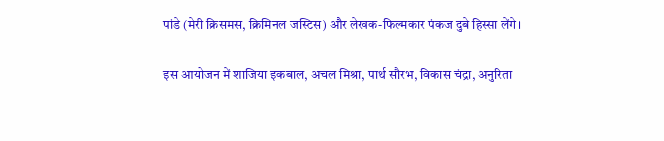पांडे (मेरी क्रिसमस, क्रिमिनल जस्टिस) और लेखक-फिल्मकार पंकज दुबे हिस्सा लेंगे।

इस आयोजन में शाजिया इकबाल, अचल मिश्रा, पार्थ सौरभ, विकास चंद्रा, अनुरिता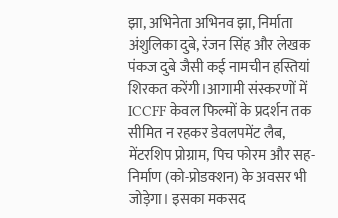झा, अभिनेता अभिनव झा, निर्माता अंशुलिका दुबे, रंजन सिंह और लेखक पंकज दुबे जैसी कई नामचीन हस्तियां शिरकत करेंगी।आगामी संस्करणों में ICCFF केवल फिल्मों के प्रदर्शन तक सीमित न रहकर डेवलपमेंट लैब, मेंटरशिप प्रोग्राम, पिच फोरम और सह-निर्माण (को-प्रोडक्शन) के अवसर भी जोड़ेगा। इसका मकसद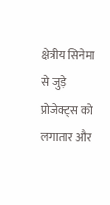क्षेत्रीय सिनेमा से जुड़े प्रोजेक्ट्स को लगातार और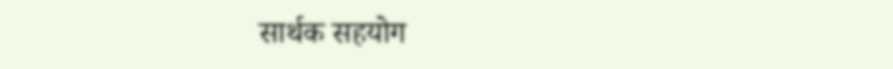सार्थक सहयोग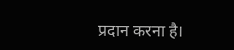प्रदान करना है।